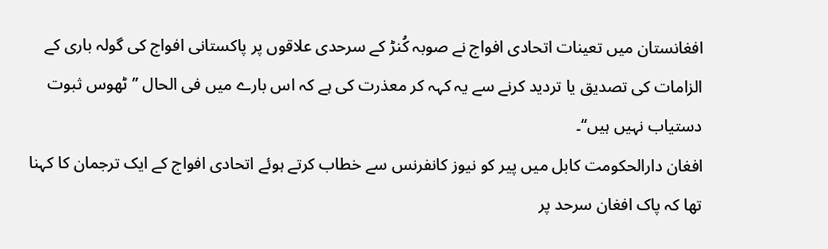افغانستان میں تعینات اتحادی افواج نے صوبہ کُنڑ کے سرحدی علاقوں پر پاکستانی افواج کی گولہ باری کے الزامات کی تصدیق یا تردید کرنے سے یہ کہہ کر معذرت کی ہے کہ اس بارے میں فی الحال ’’ٹھوس ثبوت دستیاب نہیں ہیں‘‘۔
افغان دارالحکومت کابل میں پیر کو نیوز کانفرنس سے خطاب کرتے ہوئے اتحادی افواج کے ایک ترجمان کا کہنا تھا کہ پاک افغان سرحد پر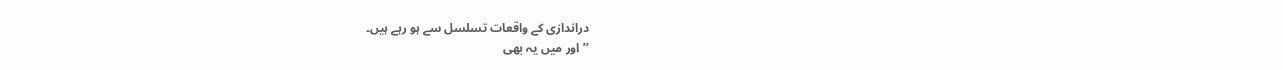دراندازی کے واقعات تسلسل سے ہو رہے ہیں۔
’’اور میں یہ بھی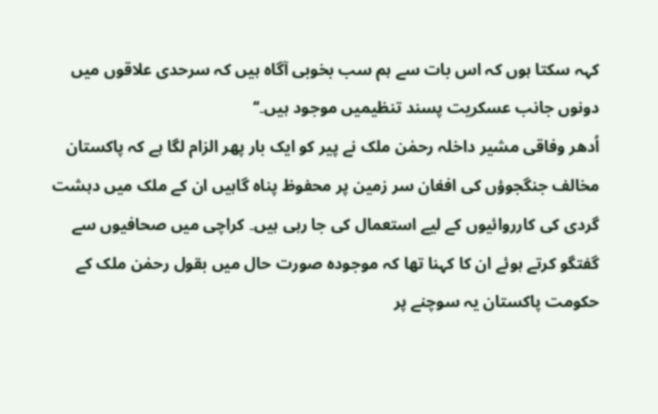کہہ سکتا ہوں کہ اس بات سے ہم سب بخوبی آگاہ ہیں کہ سرحدی علاقوں میں دونوں جانب عسکریت پسند تنظیمیں موجود ہیں۔‘‘
اُدھر وفاقی مشیر داخلہ رحمٰن ملک نے پیر کو ایک بار پھر الزام لگا ہے کہ پاکستان مخالف جنگجوؤں کی افغان سر زمین پر محفوظ پناہ گاہیں ان کے ملک میں دہشت گردی کی کارروائیوں کے لیے استعمال کی جا رہی ہیں۔ کراچی میں صحافیوں سے گفتگو کرتے ہوئے ان کا کہنا تھا کہ موجودہ صورت حال میں بقول رحمٰن ملک کے حکومت پاکستان یہ سوچنے پر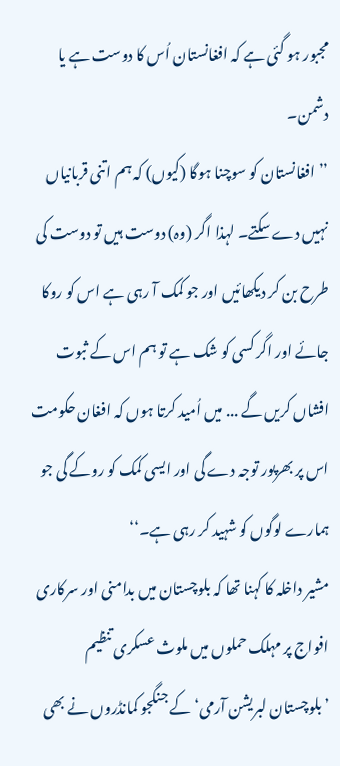مجبور ہو گئی ہے کہ افغانستان اُس کا دوست ہے یا دشمن۔
’’افغانستان کو سوچنا ہوگا (کیوں) کہ ہم اتنی قربانیاں نہیں دے سکتے۔ لہذا اگر (وہ) دوست ہیں تو دوست کی طرح بن کر دیکھائیں اور جو کمک آ رہی ہے اس کو روکا جائے اور اگر کسی کو شک ہے تو ہم اس کے ثبوت افشاں کریں گے ... میں اُمید کرتا ہوں کہ افغان حکومت اس پر بھرپور توجہ دے گی اور ایسی کمک کو روکے گی جو ہمارے لوگوں کو شہید کر رہی ہے۔‘‘
مشیر داخلہ کا کہنا تھا کہ بلوچستان میں بدامنی اور سرکاری افواج پر مہلک حملوں میں ملوث عسکری تنظیم ’بلوچستان لبریشن آرمی‘ کے جنگجو کمانڈروں نے بھی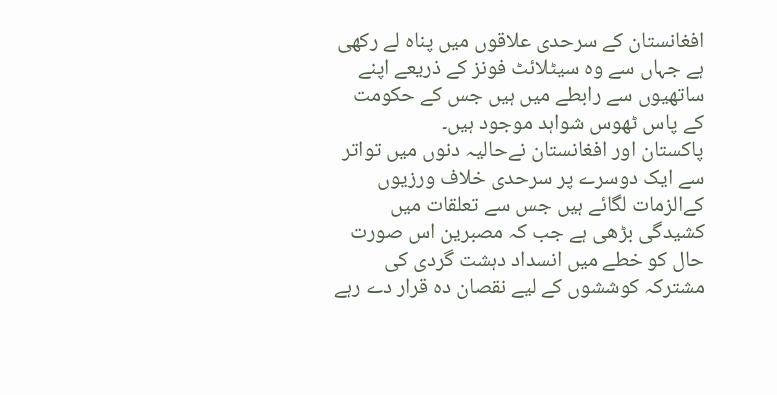افغانستان کے سرحدی علاقوں میں پناہ لے رکھی ہے جہاں سے وہ سیٹلائٹ فونز کے ذریعے اپنے ساتھیوں سے رابطے میں ہیں جس کے حکومت کے پاس ٹھوس شواہد موجود ہیں۔
پاکستان اور افغانستان نےحالیہ دنوں میں تواتر سے ایک دوسرے پر سرحدی خلاف ورزیوں کےالزمات لگائے ہیں جس سے تعلقات میں کشیدگی بڑھی ہے جب کہ مصبرین اس صورت حال کو خطے میں انسداد دہشت گردی کی مشترکہ کوششوں کے لیے نقصان دہ قرار دے رہے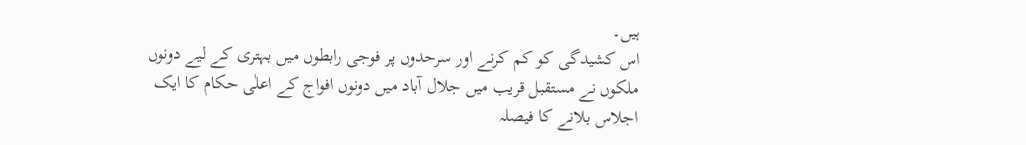ہیں۔
اس کشیدگی کو کم کرنے اور سرحدوں پر فوجی رابطوں میں بہتری کے لیے دونوں ملکوں نے مستقبل قریب میں جلال آباد میں دونوں افواج کے اعلٰی حکام کا ایک اجلاس بلانے کا فیصلہ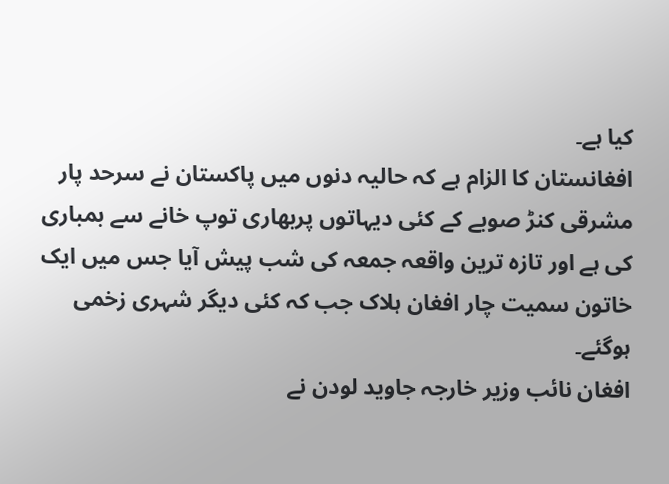کیا ہے۔
افغانستان کا الزام ہے کہ حالیہ دنوں میں پاکستان نے سرحد پار مشرقی کنڑ صوبے کے کئی دیہاتوں پربھاری توپ خانے سے بمباری کی ہے اور تازہ ترین واقعہ جمعہ کی شب پیش آیا جس میں ایک خاتون سمیت چار افغان ہلاک جب کہ کئی دیگر شہری زخمی ہوگئے۔
افغان نائب وزیر خارجہ جاوید لودن نے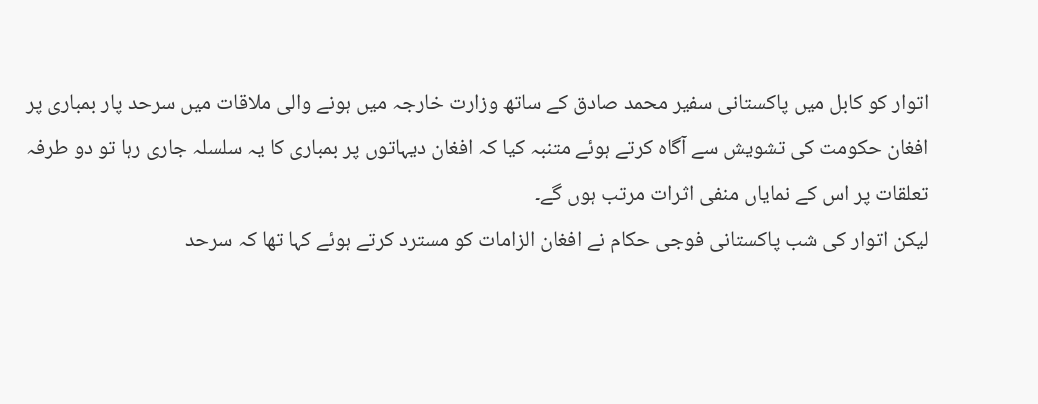اتوار کو کابل میں پاکستانی سفیر محمد صادق کے ساتھ وزارت خارجہ میں ہونے والی ملاقات میں سرحد پار بمباری پر افغان حکومت کی تشویش سے آگاہ کرتے ہوئے متنبہ کیا کہ افغان دیہاتوں پر بمباری کا یہ سلسلہ جاری رہا تو دو طرفہ تعلقات پر اس کے نمایاں منفی اثرات مرتب ہوں گے۔
لیکن اتوار کی شب پاکستانی فوجی حکام نے افغان الزامات کو مسترد کرتے ہوئے کہا تھا کہ سرحد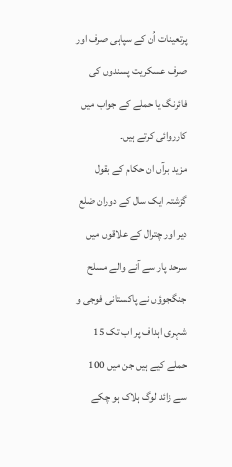پرتعینات اُن کے سپاہی صرف اور صرف عسکریت پسندوں کی فائرنگ یا حملے کے جواب میں کارروائی کرتے ہیں۔
مزید برآں ان حکام کے بقول گزشتہ ایک سال کے دوران ضلع دیر اور چترال کے علاقوں میں سرحد پار سے آنے والے مسلح جنگجوؤں نے پاکستانی فوجی و شہری اہداف پر اب تک 15 حملے کیے ہیں جن میں 100 سے زائد لوگ ہلاک ہو چکے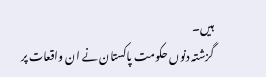ہیں۔
گزشتہ دنوں حکومت پاکستان نے ان واقعات پر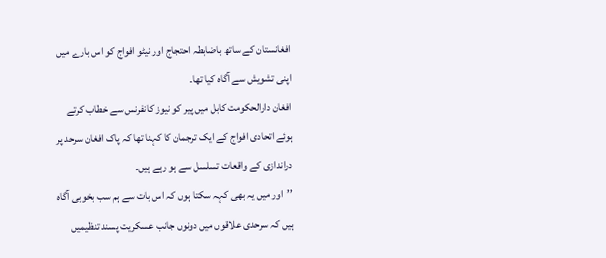افغانستان کے ساتھ باضابطہ احتجاج اور نیٹو افواج کو اس بارے میں اپنی تشویش سے آگاہ کیا تھا۔
افغان دارالحکومت کابل میں پیر کو نیوز کانفرنس سے خطاب کرتے ہوئے اتحادی افواج کے ایک ترجمان کا کہنا تھا کہ پاک افغان سرحد پر دراندازی کے واقعات تسلسل سے ہو رہے ہیں۔
’’اور میں یہ بھی کہہ سکتا ہوں کہ اس بات سے ہم سب بخوبی آگاہ ہیں کہ سرحدی علاقوں میں دونوں جانب عسکریت پسند تنظیمیں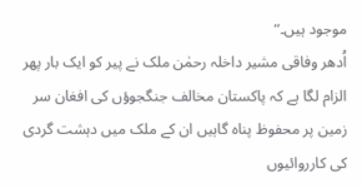موجود ہیں۔‘‘
اُدھر وفاقی مشیر داخلہ رحمٰن ملک نے پیر کو ایک بار پھر الزام لگا ہے کہ پاکستان مخالف جنگجوؤں کی افغان سر زمین پر محفوظ پناہ گاہیں ان کے ملک میں دہشت گردی کی کارروائیوں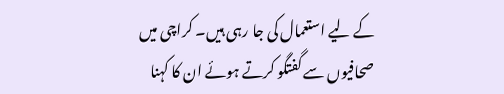کے لیے استعمال کی جا رہی ہیں۔ کراچی میں صحافیوں سے گفتگو کرتے ہوئے ان کا کہنا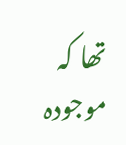تھا کہ موجودہ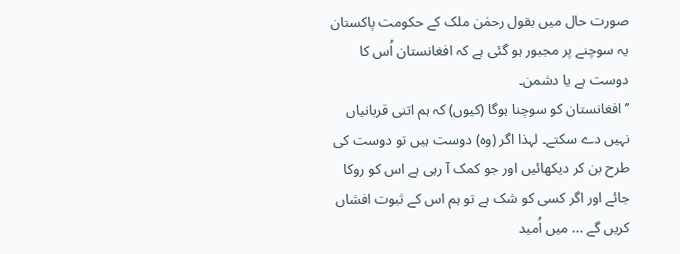صورت حال میں بقول رحمٰن ملک کے حکومت پاکستان یہ سوچنے پر مجبور ہو گئی ہے کہ افغانستان اُس کا دوست ہے یا دشمن۔
’’افغانستان کو سوچنا ہوگا (کیوں) کہ ہم اتنی قربانیاں نہیں دے سکتے۔ لہذا اگر (وہ) دوست ہیں تو دوست کی طرح بن کر دیکھائیں اور جو کمک آ رہی ہے اس کو روکا جائے اور اگر کسی کو شک ہے تو ہم اس کے ثبوت افشاں کریں گے ... میں اُمید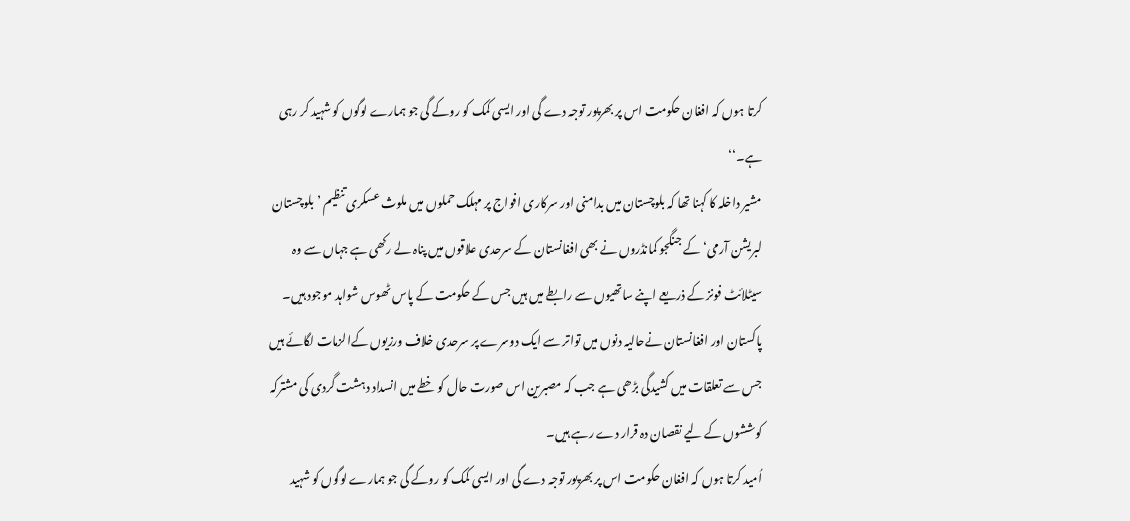کرتا ہوں کہ افغان حکومت اس پر بھرپور توجہ دے گی اور ایسی کمک کو روکے گی جو ہمارے لوگوں کو شہید کر رہی ہے۔‘‘
مشیر داخلہ کا کہنا تھا کہ بلوچستان میں بدامنی اور سرکاری افواج پر مہلک حملوں میں ملوث عسکری تنظیم ’بلوچستان لبریشن آرمی‘ کے جنگجو کمانڈروں نے بھی افغانستان کے سرحدی علاقوں میں پناہ لے رکھی ہے جہاں سے وہ سیٹلائٹ فونز کے ذریعے اپنے ساتھیوں سے رابطے میں ہیں جس کے حکومت کے پاس ٹھوس شواہد موجود ہیں۔
پاکستان اور افغانستان نےحالیہ دنوں میں تواتر سے ایک دوسرے پر سرحدی خلاف ورزیوں کےالزمات لگائے ہیں جس سے تعلقات میں کشیدگی بڑھی ہے جب کہ مصبرین اس صورت حال کو خطے میں انسداد دہشت گردی کی مشترکہ کوششوں کے لیے نقصان دہ قرار دے رہے ہیں۔
اُمید کرتا ہوں کہ افغان حکومت اس پر بھرپور توجہ دے گی اور ایسی کمک کو روکے گی جو ہمارے لوگوں کو شہید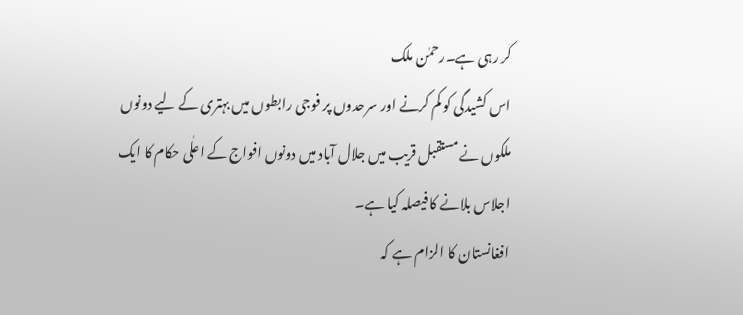کر رہی ہے۔رحمٰن ملک
اس کشیدگی کو کم کرنے اور سرحدوں پر فوجی رابطوں میں بہتری کے لیے دونوں ملکوں نے مستقبل قریب میں جلال آباد میں دونوں افواج کے اعلٰی حکام کا ایک اجلاس بلانے کا فیصلہ کیا ہے۔
افغانستان کا الزام ہے کہ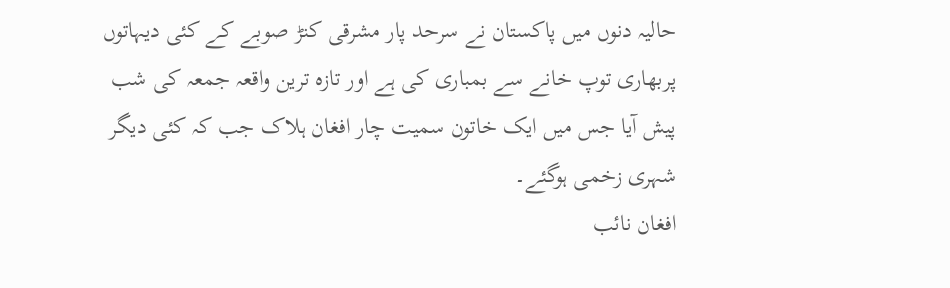حالیہ دنوں میں پاکستان نے سرحد پار مشرقی کنڑ صوبے کے کئی دیہاتوں پربھاری توپ خانے سے بمباری کی ہے اور تازہ ترین واقعہ جمعہ کی شب پیش آیا جس میں ایک خاتون سمیت چار افغان ہلاک جب کہ کئی دیگر شہری زخمی ہوگئے۔
افغان نائب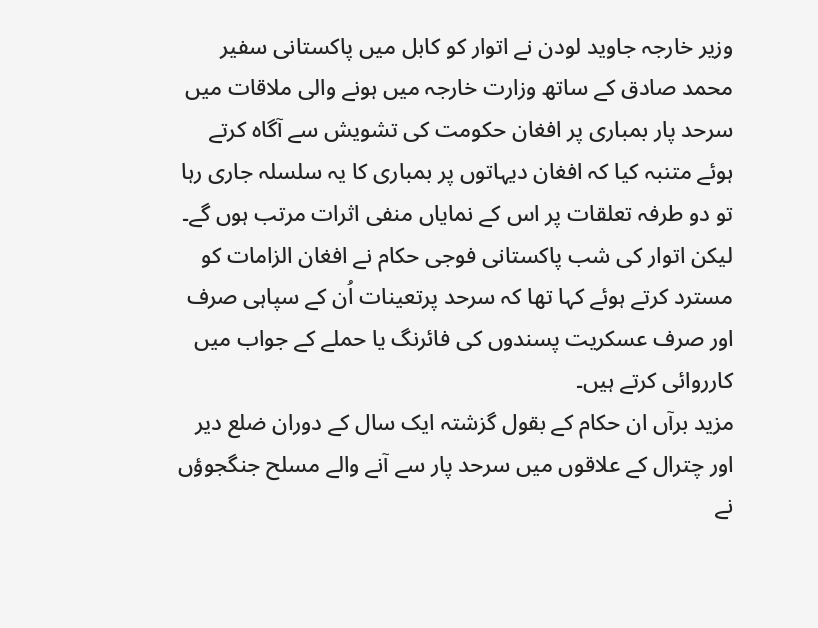وزیر خارجہ جاوید لودن نے اتوار کو کابل میں پاکستانی سفیر محمد صادق کے ساتھ وزارت خارجہ میں ہونے والی ملاقات میں سرحد پار بمباری پر افغان حکومت کی تشویش سے آگاہ کرتے ہوئے متنبہ کیا کہ افغان دیہاتوں پر بمباری کا یہ سلسلہ جاری رہا تو دو طرفہ تعلقات پر اس کے نمایاں منفی اثرات مرتب ہوں گے۔
لیکن اتوار کی شب پاکستانی فوجی حکام نے افغان الزامات کو مسترد کرتے ہوئے کہا تھا کہ سرحد پرتعینات اُن کے سپاہی صرف اور صرف عسکریت پسندوں کی فائرنگ یا حملے کے جواب میں کارروائی کرتے ہیں۔
مزید برآں ان حکام کے بقول گزشتہ ایک سال کے دوران ضلع دیر اور چترال کے علاقوں میں سرحد پار سے آنے والے مسلح جنگجوؤں نے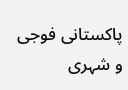پاکستانی فوجی و شہری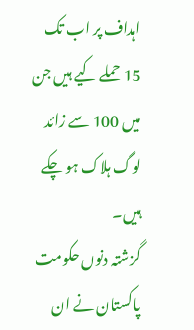اہداف پر اب تک 15 حملے کیے ہیں جن میں 100 سے زائد لوگ ہلاک ہو چکے ہیں۔
گزشتہ دنوں حکومت پاکستان نے ان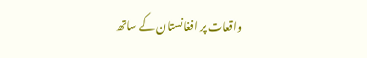واقعات پر افغانستان کے ساتھ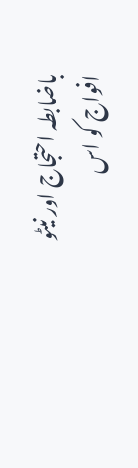باضابطہ احتجاج اور نیٹو افواج کو اس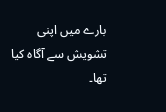بارے میں اپنی تشویش سے آگاہ کیا تھا۔